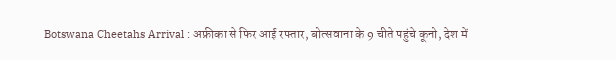Botswana Cheetahs Arrival : अफ्रीका से फिर आई रफ्तार, बोत्सवाना के 9 चीते पहुंचे कूनो, देश में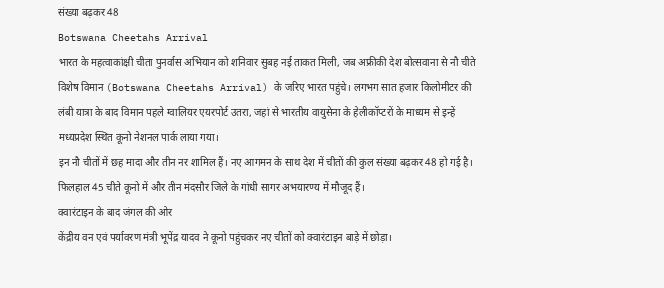संख्या बढ़कर 48
Botswana Cheetahs Arrival
भारत के महत्वाकांक्षी चीता पुनर्वास अभियान को शनिवार सुबह नई ताकत मिली, जब अफ्रीकी देश बोत्सवाना से नौ चीते विशेष विमान (Botswana Cheetahs Arrival) के जरिए भारत पहुंचे। लगभग सात हजार किलोमीटर की लंबी यात्रा के बाद विमान पहले ग्वालियर एयरपोर्ट उतरा, जहां से भारतीय वायुसेना के हेलीकॉप्टरों के माध्यम से इन्हें मध्यप्रदेश स्थित कूनो नेशनल पार्क लाया गया।
इन नौ चीतों में छह मादा और तीन नर शामिल हैं। नए आगमन के साथ देश में चीतों की कुल संख्या बढ़कर 48 हो गई है। फिलहाल 45 चीते कूनो में और तीन मंदसौर जिले के गांधी सागर अभयारण्य में मौजूद हैं।
क्वारंटाइन के बाद जंगल की ओर
केंद्रीय वन एवं पर्यावरण मंत्री भूपेंद्र यादव ने कूनो पहुंचकर नए चीतों को क्वारंटाइन बाड़े में छोड़ा।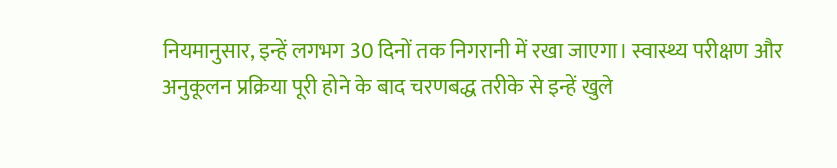नियमानुसार, इन्हें लगभग 30 दिनों तक निगरानी में रखा जाएगा। स्वास्थ्य परीक्षण और अनुकूलन प्रक्रिया पूरी होने के बाद चरणबद्ध तरीके से इन्हें खुले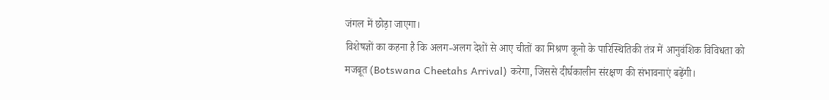जंगल में छोड़ा जाएगा।
विशेषज्ञों का कहना है कि अलग-अलग देशों से आए चीतों का मिश्रण कूनो के पारिस्थितिकी तंत्र में आनुवंशिक विविधता को मजबूत (Botswana Cheetahs Arrival) करेगा, जिससे दीर्घकालीन संरक्षण की संभावनाएं बढ़ेंगी।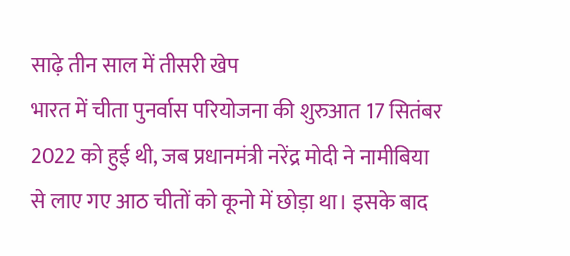साढ़े तीन साल में तीसरी खेप
भारत में चीता पुनर्वास परियोजना की शुरुआत 17 सितंबर 2022 को हुई थी, जब प्रधानमंत्री नरेंद्र मोदी ने नामीबिया से लाए गए आठ चीतों को कूनो में छोड़ा था। इसके बाद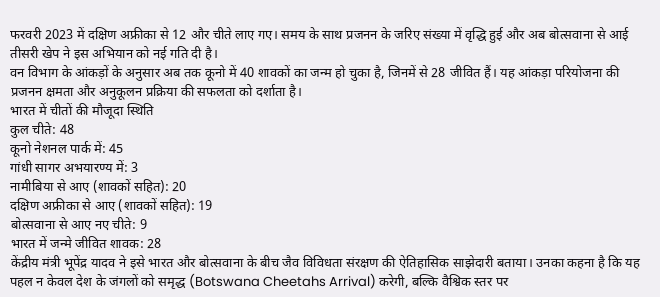फरवरी 2023 में दक्षिण अफ्रीका से 12 और चीते लाए गए। समय के साथ प्रजनन के जरिए संख्या में वृद्धि हुई और अब बोत्सवाना से आई तीसरी खेप ने इस अभियान को नई गति दी है।
वन विभाग के आंकड़ों के अनुसार अब तक कूनो में 40 शावकों का जन्म हो चुका है, जिनमें से 28 जीवित हैं। यह आंकड़ा परियोजना की प्रजनन क्षमता और अनुकूलन प्रक्रिया की सफलता को दर्शाता है।
भारत में चीतों की मौजूदा स्थिति
कुल चीते: 48
कूनो नेशनल पार्क में: 45
गांधी सागर अभयारण्य में: 3
नामीबिया से आए (शावकों सहित): 20
दक्षिण अफ्रीका से आए (शावकों सहित): 19
बोत्सवाना से आए नए चीते: 9
भारत में जन्मे जीवित शावक: 28
केंद्रीय मंत्री भूपेंद्र यादव ने इसे भारत और बोत्सवाना के बीच जैव विविधता संरक्षण की ऐतिहासिक साझेदारी बताया। उनका कहना है कि यह पहल न केवल देश के जंगलों को समृद्ध (Botswana Cheetahs Arrival) करेगी, बल्कि वैश्विक स्तर पर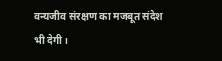वन्यजीव संरक्षण का मजबूत संदेश भी देगी।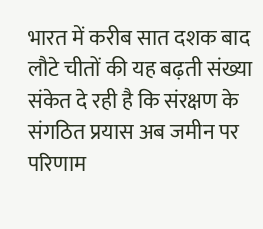भारत में करीब सात दशक बाद लौटे चीतों की यह बढ़ती संख्या संकेत दे रही है कि संरक्षण के संगठित प्रयास अब जमीन पर परिणाम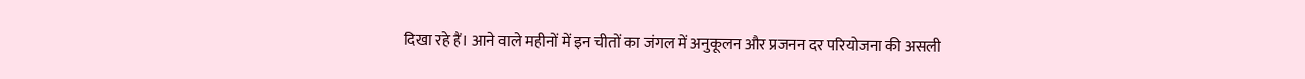दिखा रहे हैं। आने वाले महीनों में इन चीतों का जंगल में अनुकूलन और प्रजनन दर परियोजना की असली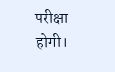परीक्षा होगी।